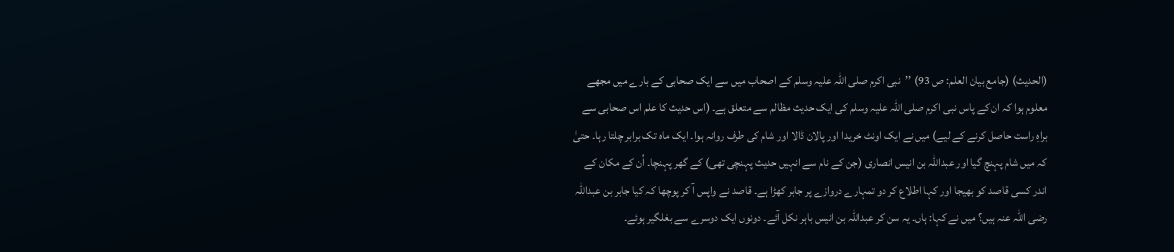(الحدیث) (جامع بیان العلم: ص 93) ’’نبی اکرم صلی اللہ علیہ وسلم کے اصحاب میں سے ایک صحابی کے بارے میں مجھے معلوم ہوا کہ ان کے پاس نبی اکرم صلی اللہ علیہ وسلم کی ایک حدیث مظالم سے متعلق ہے۔ (اس حدیث کا علم اس صحابی سے براہِ راست حاصل کرنے کے لیے) میں نے ایک اونٹ خریدا اور پالان ڈالا اور شام کی طرف روانہ ہوا۔ ایک ماہ تک برابر چلتا رہا۔ حتیٰ کہ میں شام پہنچ گیا اور عبداللہ بن انیس انصاری (جن کے نام سے انہیں حدیث پہنچی تھی) کے گھر پہنچا۔ اُن کے مکان کے اندر کسی قاصد کو بھیجا اور کہا اطلاع کر دو تمہارے دروازے پر جابر کھڑا ہے۔ قاصد نے واپس آ کر پوچھا کہ کیا جابر بن عبداللہ رضی اللہ عنہ ہیں؟ میں نے کہا: ہاں۔ یہ سن کر عبداللہ بن انیس باہر نکل آئے۔ دونوں ایک دوسرے سے بغلگیر ہوئے۔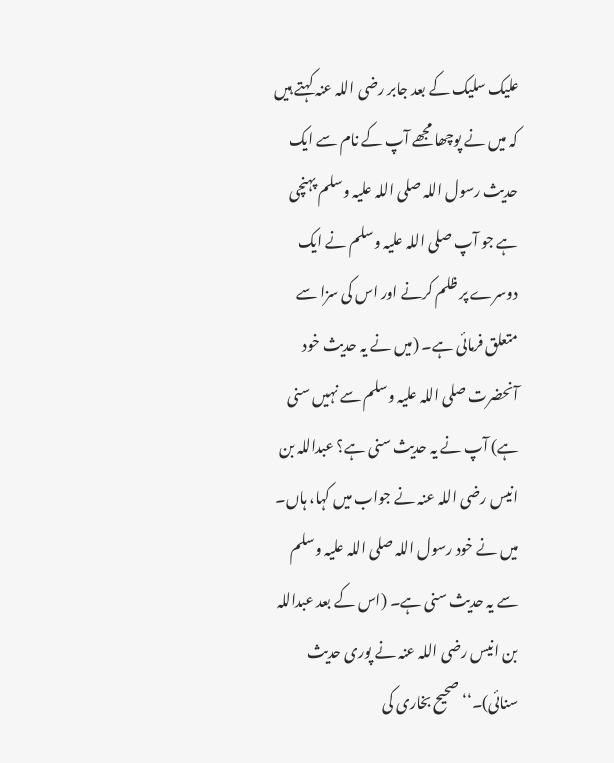علیک سلیک کے بعد جابر رضی اللہ عنہ کہتے ہیں کہ میں نے پوچھا مجھے آپ کے نام سے ایک حدیث رسول اللہ صلی اللہ علیہ وسلم پہنچی ہے جو آپ صلی اللہ علیہ وسلم نے ایک دوسرے پر ظلم کرنے اور اس کی سزا سے متعلق فرمائی ہے۔ (میں نے یہ حدیث خود آنحضرت صلی اللہ علیہ وسلم سے نہیں سنی ہے) آپ نے یہ حدیث سنی ہے؟ عبداللہ بن انیس رضی اللہ عنہ نے جواب میں کہا، ہاں۔ میں نے خود رسول اللہ صلی اللہ علیہ وسلم سے یہ حدیث سنی ہے۔ (اس کے بعد عبداللہ بن انیس رضی اللہ عنہ نے پوری حدیث سنائی)۔‘‘ صحیح بخاری کی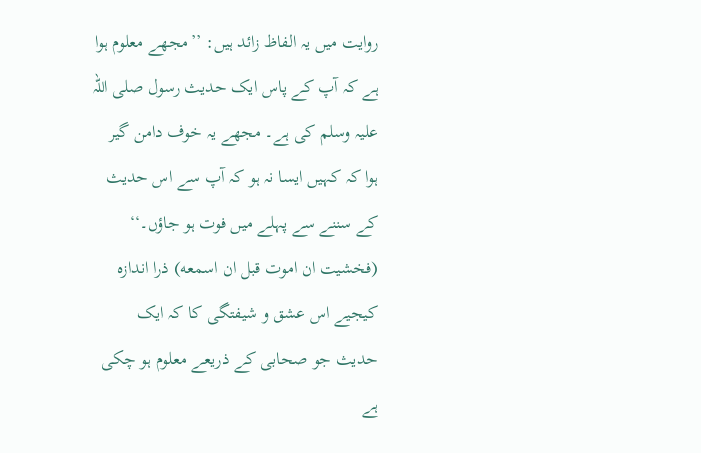روایت میں یہ الفاظ زائد ہیں: ’’مجھے معلوم ہوا ہے کہ آپ کے پاس ایک حدیث رسول صلی اللہ علیہ وسلم کی ہے۔ مجھے یہ خوف دامن گیر ہوا کہ کہیں ایسا نہ ہو کہ آپ سے اس حدیث کے سننے سے پہلے میں فوت ہو جاؤں۔‘‘ (فخشيت ان اموت قبل ان اسمعه) ذرا اندازہ کیجیے اس عشق و شیفتگی کا کہ ایک حدیث جو صحابی کے ذریعے معلوم ہو چکی ہے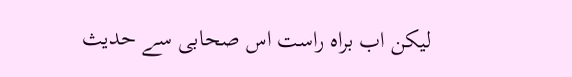لیکن اب براہ راست اس صحابی سے حدیث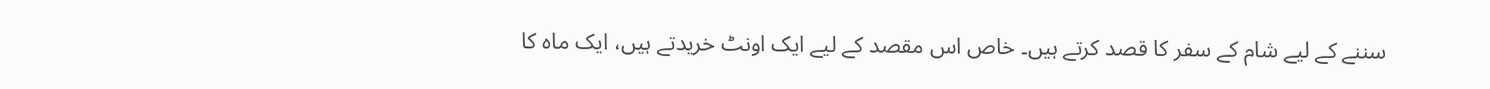سننے کے لیے شام کے سفر کا قصد کرتے ہیں۔ خاص اس مقصد کے لیے ایک اونٹ خریدتے ہیں، ایک ماہ کا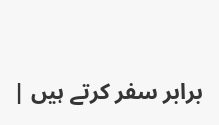برابر سفر کرتے ہیں |